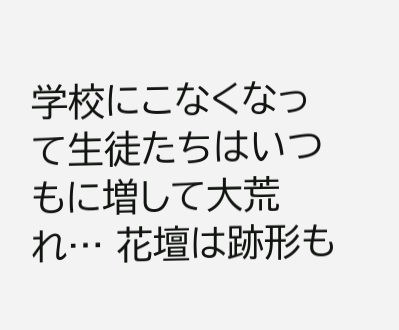学校にこなくなって生徒たちはいつもに増して大荒れ… 花壇は跡形も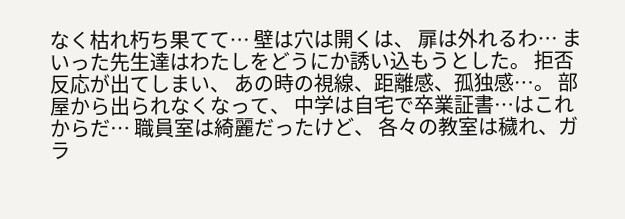なく枯れ朽ち果てて… 壁は穴は開くは、 扉は外れるわ… まいった先生達はわたしをどうにか誘い込もうとした。 拒否反応が出てしまい、 あの時の視線、距離感、孤独感…。 部屋から出られなくなって、 中学は自宅で卒業証書…はこれからだ… 職員室は綺麗だったけど、 各々の教室は穢れ、ガラ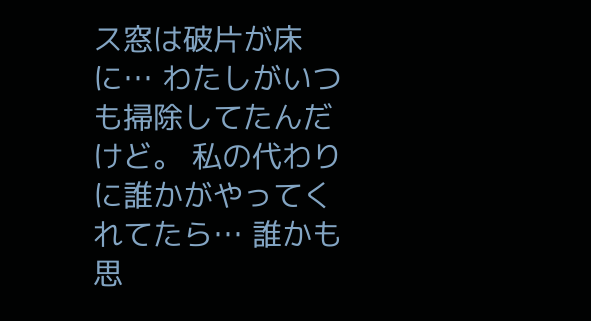ス窓は破片が床に… わたしがいつも掃除してたんだけど。 私の代わりに誰かがやってくれてたら… 誰かも思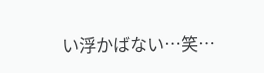い浮かばない…笑…